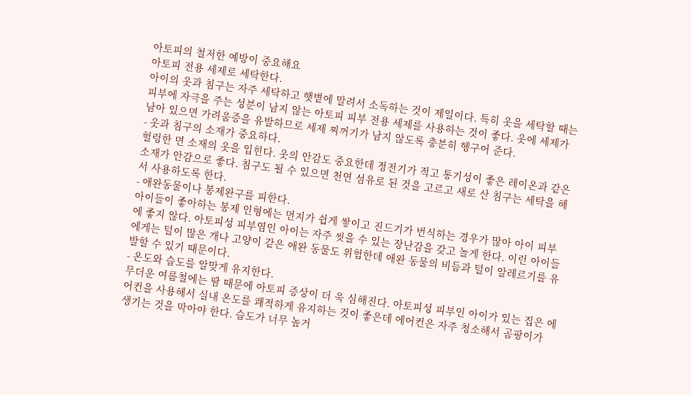아토피의 철저한 예방이 중요해요
아토피 전용 세제로 세탁한다.
아이의 옷과 침구는 자주 세탁하고 햇볕에 말려서 소독하는 것이 제일이다. 특히 옷을 세탁할 때는 피부에 자극을 주는 성분이 남지 않는 아토피 피부 전용 세제를 사용하는 것이 좋다. 옷에 세제가 남아 있으면 가려움증을 유발하므로 세제 찌꺼기가 남지 않도록 충분히 헹구어 준다.
- 옷과 침구의 소재가 중요하다.
헐렁한 면 소재의 옷을 입힌다. 옷의 안감도 중요한데 정전기가 적고 통기성이 좋은 레이온과 같은 소재가 안감으로 좋다. 침구도 될 수 있으면 천연 섬유로 된 것을 고르고 새로 산 침구는 세탁을 해서 사용하도록 한다.
- 애완동물이나 봉제완구를 피한다.
아이들이 좋아하는 봉제 인형에는 먼지가 쉽게 쌓이고 진드기가 번식하는 경우가 많아 아이 피부에 좋지 않다. 아토피성 피부염인 아이는 자주 씻을 수 있는 장난감을 갖고 놀게 한다. 이런 아이들에게는 털이 많은 개나 고양이 같은 애완 동물도 위험한데 애완 동물의 비듬과 털이 알레르기를 유발할 수 있기 때문이다.
- 온도와 습도를 알맞게 유지한다.
무더운 여름철에는 땀 때문에 아토피 증상이 더 욱 심해진다. 아토피성 피부인 아이가 있는 집은 에어컨을 사용해서 실내 온도를 쾌적하게 유지하는 것이 좋은데 에어컨은 자주 청소해서 곰팡이가 생기는 것을 막아야 한다. 습도가 너무 높거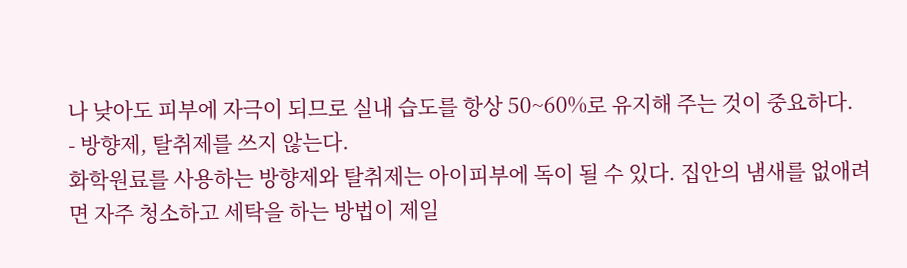나 낮아도 피부에 자극이 되므로 실내 습도를 항상 50~60%로 유지해 주는 것이 중요하다.
- 방향제, 탈취제를 쓰지 않는다.
화학원료를 사용하는 방향제와 탈취제는 아이피부에 독이 될 수 있다. 집안의 냄새를 없애려면 자주 청소하고 세탁을 하는 방법이 제일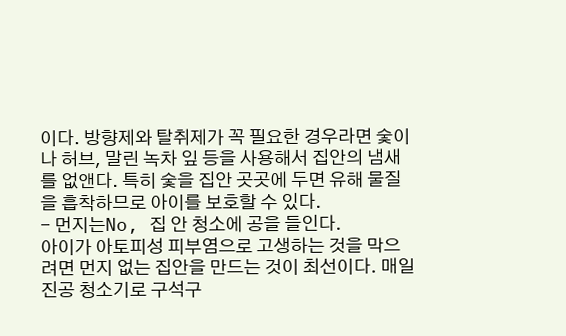이다. 방향제와 탈취제가 꼭 필요한 경우라면 숯이나 허브, 말린 녹차 잎 등을 사용해서 집안의 냄새를 없앤다. 특히 숯을 집안 곳곳에 두면 유해 물질을 흡착하므로 아이를 보호할 수 있다.
- 먼지는No, 집 안 청소에 공을 들인다.
아이가 아토피성 피부염으로 고생하는 것을 막으려면 먼지 없는 집안을 만드는 것이 최선이다. 매일 진공 청소기로 구석구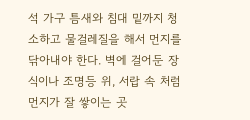석 가구 틈새와 침대 밑까지 청소하고 물걸레질을 해서 먼지를 닦아내야 한다. 벽에 걸어둔 장식이나 조명등 위, 서랍 속 처럼 먼지가 잘 쌓이는 곳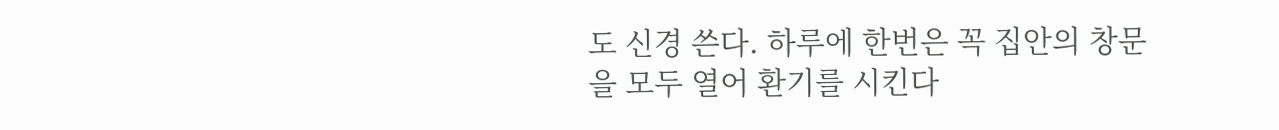도 신경 쓴다. 하루에 한번은 꼭 집안의 창문을 모두 열어 환기를 시킨다